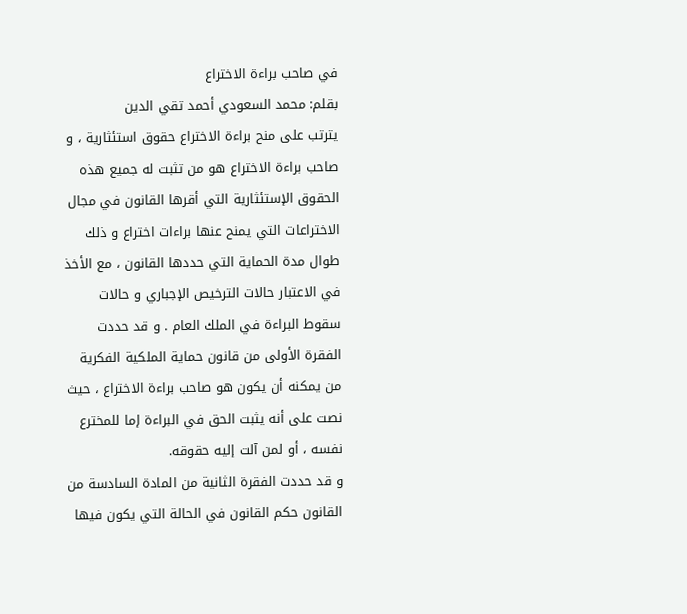في صاحب براءة الاختراع
بقلم: محمد السعودي أحمد تقي الدين
يترتب على منح براءة الاختراع حقوق استئثارية ، و صاحب براءة الاختراع هو من تثبت له جميع هذه الحقوق الإستئثارية التي أقرها القانون في مجال الاختراعات التي يمنح عنها براءات اختراع و ذلك طوال مدة الحماية التي حددها القانون ، مع الأخذ في الاعتبار حالات الترخيص الإجباري و حالات سقوط البراءة في الملك العام . و قد حددت الفقرة الأولى من قانون حماية الملكية الفكرية من يمكنه أن يكون هو صاحب براءة الاختراع ، حيث نصت على أنه يثبت الحق في البراءة إما للمخترع نفسه ، أو لمن آلت إليه حقوقه.
و قد حددت الفقرة الثانية من المادة السادسة من القانون حكم القانون في الحالة التي يكون فيها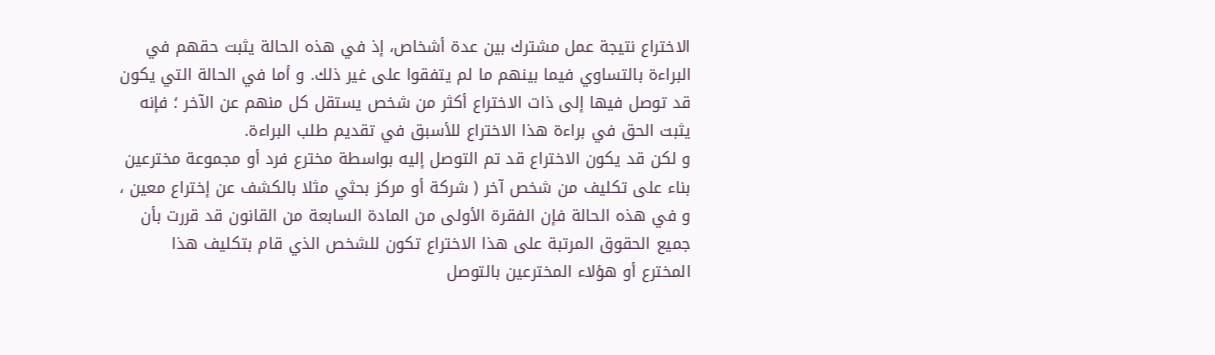الاختراع نتيجة عمل مشترك بين عدة أشخاص، إذ في هذه الحالة يثبت حقهم في البراءة بالتساوي فيما بينهم ما لم يتفقوا على غير ذلك. و أما في الحالة التي يكون قد توصل فيها إلى ذات الاختراع أكثر من شخص يستقل كل منهم عن الآخر ؛ فإنه يثبت الحق في براءة هذا الاختراع للأسبق في تقديم طلب البراءة.
و لكن قد يكون الاختراع قد تم التوصل إليه بواسطة مخترع فرد أو مجموعة مخترعين بناء على تكليف من شخص آخر ( شركة أو مركز بحثي مثلا بالكشف عن إختراع معين ، و في هذه الحالة فإن الفقرة الأولى من المادة السابعة من القانون قد قررت بأن جميع الحقوق المرتبة على هذا الاختراع تكون للشخص الذي قام بتكليف هذا المخترع أو هؤلاء المخترعين بالتوصل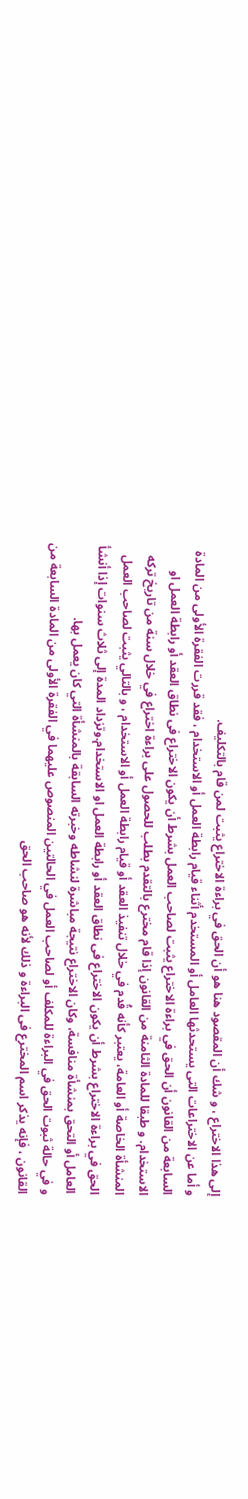إلى هذا الاختراع ، و شك أن المقصود هنا هو أن الحق في براءة الاختراع يثبت لمن قام بالتكليف.
و أما عن الاختراعات التى يستحدثها العامل أو المستخدم أثناء قيام رابطة العمل أو الاستخدام ، فقد قررت الفقرة الأولى من المادة السابعة من القانون أن الحق في براءة الاختراع يثبت لصاحب العمل بشرط أن يكون الاختراع فى نطاق العقد أو رابطة العمل او الاستخدام. و طبقا للمادة الثامنة من القانون إذا قام مخترع بالتقدم بطلب للحصول على براءة اختراع في خلال سنة من تاريخ تركه المنشأة الخاصة أو العامة، يعتبر كأنه قُدم في خلال تنفيذ العقد أو قيام رابطة العمل أو الاستخدام ، و بالتالي يثبت لصاحب العمل الحق في براءة الاختراع بشرط أن يكون الاختراع فى نطاق العقد أو رابطة العمل او الاستخدام.وتزداد المدة إلى ثلاث سنوات إذا أنشأ العامل أو التحق بمنشأة منافسة، وكان الاختراع نتيجة مباشرة لنشاطه وخبرته السابقة بالمنشأة التي كان يعمل بها.
و في حالة ثبوت الحق في البراءة للمكلف أو لصاحب العمل في الحالتين المنصوص عليهما في الفقرة الأولى من المادة السابعة من القانون ، فإنه يذكر اسم المخترع فى البراءة و ذلك لأنه هو صاحب الحق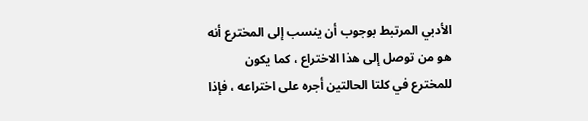الأدبي المرتبط بوجوب أن ينسب إلى المخترع أنه هو من توصل إلى هذا الاختراع ، كما يكون للمخترع في كلتا الحالتين أجره على اختراعه ، فإذا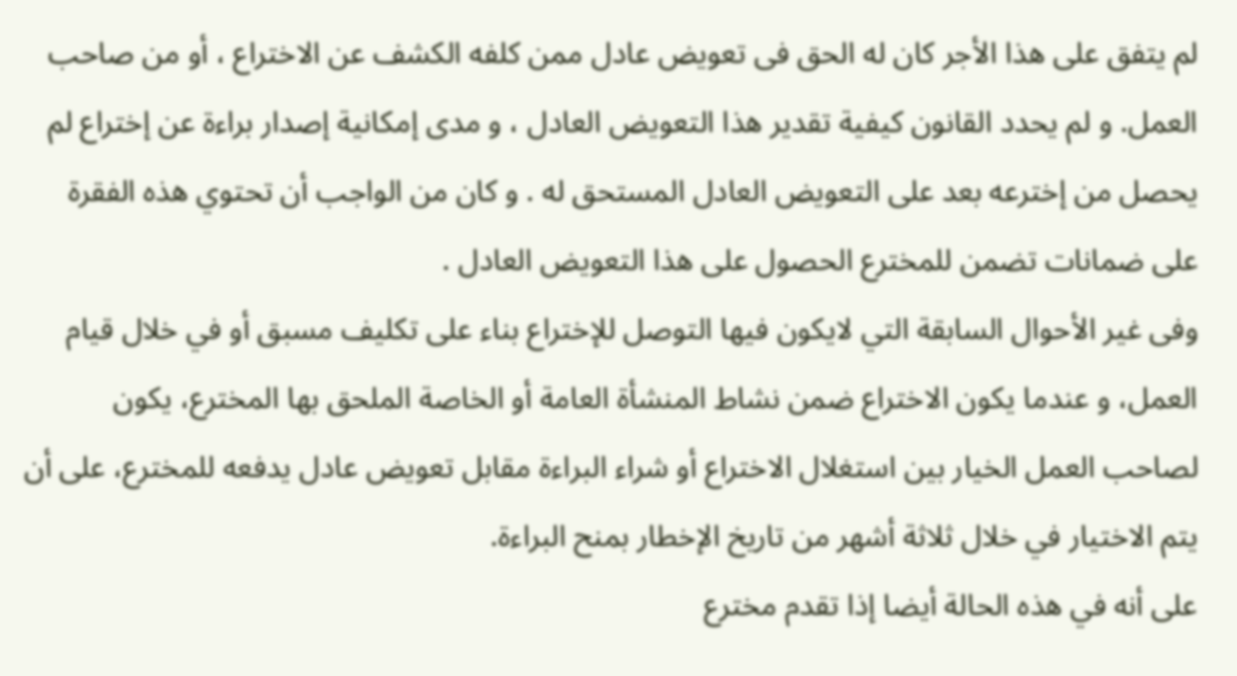لم يتفق على هذا الأجر كان له الحق فى تعويض عادل ممن كلفه الكشف عن الاختراع ، أو من صاحب العمل. و لم يحدد القانون كيفية تقدير هذا التعويض العادل ، و مدى إمكانية إصدار براءة عن إختراع لم يحصل من إخترعه بعد على التعويض العادل المستحق له . و كان من الواجب أن تحتوي هذه الفقرة على ضمانات تضمن للمخترع الحصول على هذا التعويض العادل .
وفى غير الأحوال السابقة التي لايكون فيها التوصل للإختراع بناء على تكليف مسبق أو في خلال قيام العمل، و عندما يكون الاختراع ضمن نشاط المنشأة العامة أو الخاصة الملحق بها المخترع، يكون لصاحب العمل الخيار بين استغلال الاختراع أو شراء البراءة مقابل تعويض عادل يدفعه للمخترع، على أن يتم الاختيار في خلال ثلاثة أشهر من تاريخ الإخطار بمنح البراءة.
على أنه في هذه الحالة أيضا إذا تقدم مخترع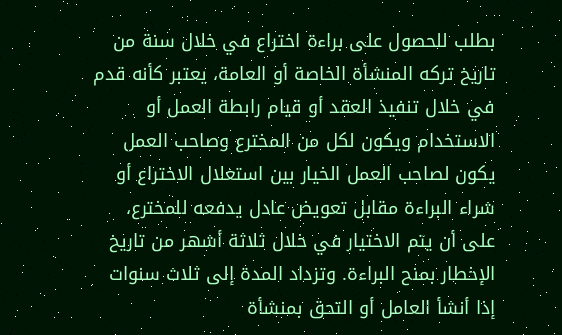بطلب للحصول على براءة اختراع في خلال سنة من تاريخ تركه المنشأة الخاصة أو العامة، يعتبر كأنه قدم في خلال تنفيذ العقد أو قيام رابطة العمل أو الاستخدام ويكون لكل من المخترع وصاحب العمل يكون لصاحب العمل الخيار بين استغلال الاختراع أو شراء البراءة مقابل تعويض عادل يدفعه للمخترع، على أن يتم الاختيار في خلال ثلاثة أشهر من تاريخ الإخطار بمنح البراءة. وتزداد المدة إلى ثلاث سنوات إذا أنشأ العامل أو التحق بمنشأة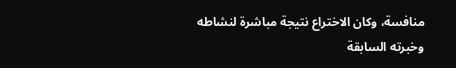منافسة، وكان الاختراع نتيجة مباشرة لنشاطه وخبرته السابقة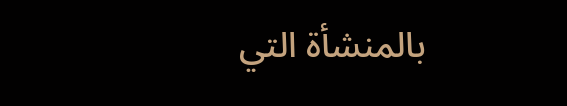بالمنشأة التي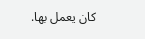كان يعمل بها.